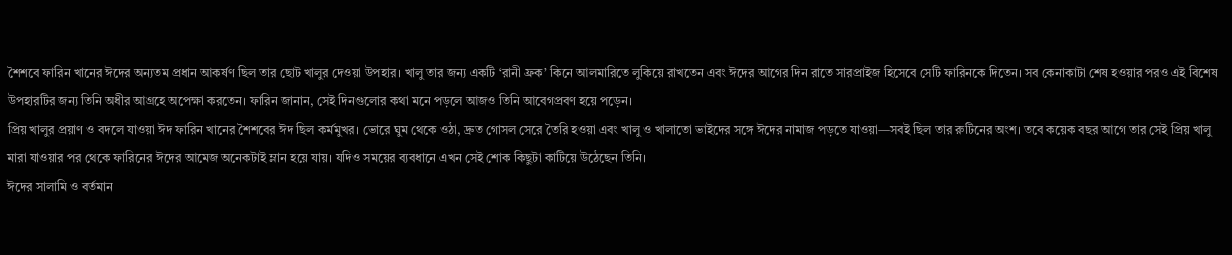শৈশবে ফারিন খানের ঈদের অন্যতম প্রধান আকর্ষণ ছিল তার ছোট খালুর দেওয়া উপহার। খালু তার জন্য একটি ‘রানী ফ্রক’ কিনে আলমারিতে লুকিয়ে রাখতেন এবং ঈদের আগের দিন রাতে সারপ্রাইজ হিসেবে সেটি ফারিনকে দিতেন। সব কেনাকাটা শেষ হওয়ার পরও এই বিশেষ উপহারটির জন্য তিনি অধীর আগ্রহে অপেক্ষা করতেন। ফারিন জানান, সেই দিনগুলোর কথা মনে পড়লে আজও তিনি আবেগপ্রবণ হয়ে পড়েন।
প্রিয় খালুর প্রয়াণ ও বদলে যাওয়া ঈদ ফারিন খানের শৈশবের ঈদ ছিল কর্মমুখর। ভোরে ঘুম থেকে ওঠা, দ্রুত গোসল সেরে তৈরি হওয়া এবং খালু ও খালাতো ভাইদের সঙ্গে ঈদের নামাজ পড়তে যাওয়া—সবই ছিল তার রুটিনের অংশ। তবে কয়েক বছর আগে তার সেই প্রিয় খালু মারা যাওয়ার পর থেকে ফারিনের ঈদের আমেজ অনেকটাই ম্লান হয়ে যায়। যদিও সময়ের ব্যবধানে এখন সেই শোক কিছুটা কাটিয়ে উঠেছেন তিনি।
ঈদের সালামি ও বর্তমান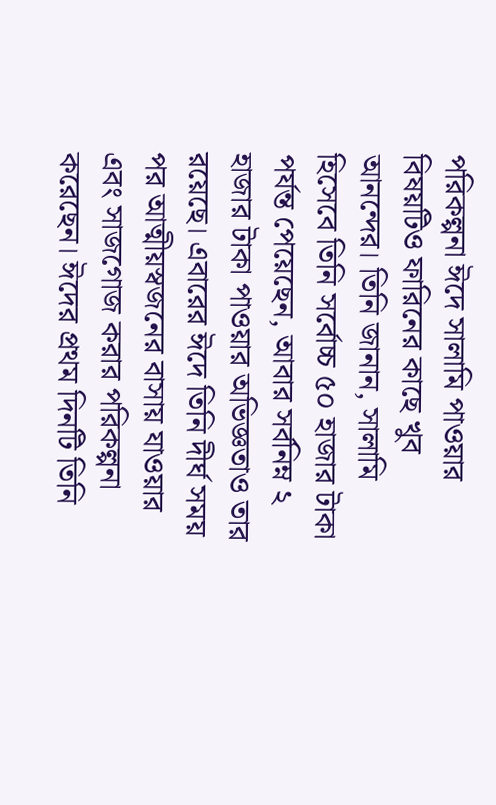পরিকল্পনা ঈদে সালামি পাওয়ার বিষয়টিও ফারিনের কাছে খুব আনন্দের। তিনি জানান, সালামি হিসেবে তিনি সর্বোচ্চ ৫০ হাজার টাকা পর্যন্ত পেয়েছেন, আবার সর্বনিম্ন ২ হাজার টাকা পাওয়ার অভিজ্ঞতাও তার রয়েছে। এবারের ঈদে তিনি দীর্ঘ সময় পর আত্মীয়স্বজনের বাসায় যাওয়ার এবং সাজগোজ করার পরিকল্পনা করেছেন। ঈদের প্রথম দিনটি তিনি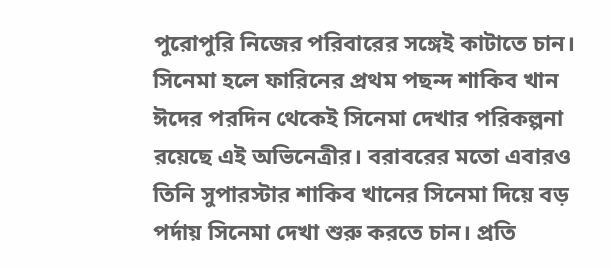পুরোপুরি নিজের পরিবারের সঙ্গেই কাটাতে চান।
সিনেমা হলে ফারিনের প্রথম পছন্দ শাকিব খান ঈদের পরদিন থেকেই সিনেমা দেখার পরিকল্পনা রয়েছে এই অভিনেত্রীর। বরাবরের মতো এবারও তিনি সুপারস্টার শাকিব খানের সিনেমা দিয়ে বড় পর্দায় সিনেমা দেখা শুরু করতে চান। প্রতি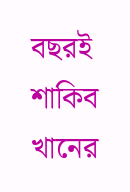বছরই শাকিব খানের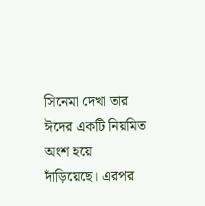সিনেমা দেখা তার ঈদের একটি নিয়মিত অংশ হয়ে দাঁড়িয়েছে। এরপর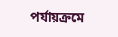পর্যায়ক্রমে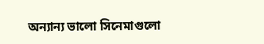অন্যান্য ভালো সিনেমাগুলো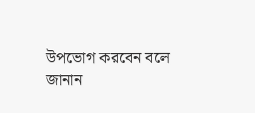উপভোগ করবেন বলে জানান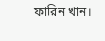ফারিন খান।